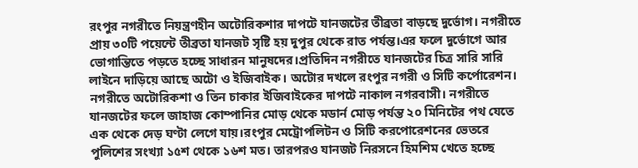রংপুর নগরীতে নিয়ন্ত্রণহীন অটোরিকশার দাপটে যানজটের তীব্রতা বাড়ছে দুর্ভোগ। নগরীতে প্রায় ৩০টি পয়েন্টে তীব্রতা যানজট সৃষ্টি হয় দুপুর থেকে রাত পর্যন্ত।এর ফলে দুর্ভোগে আর ভোগান্তিতে পড়তে হচ্ছে সাধারন মানুষদের।প্রতিদিন নগরীতে যানজটের চিত্র সারি সারি লাইনে দাড়িয়ে আছে অটো ও ইজিবাইক। অটোর দখলে রংপুর নগরী ও সিটি কর্পোরেশন।
নগরীতে অটোরিকশা ও তিন চাকার ইজিবাইকের দাপটে নাকাল নগরবাসী। নগরীতে যানজটের ফলে জাহাজ কোম্পানির মোড় থেকে মডার্ন মোড় পর্যন্ত ২০ মিনিটের পথ যেতে এক থেকে দেড় ঘণ্টা লেগে যায়।রংপুর মেট্রোপলিটন ও সিটি করপোরেশনের ভেতরে পুলিশের সংখ্যা ১৫শ থেকে ১৬শ মত। তারপরও যানজট নিরসনে হিমশিম খেতে হচ্ছে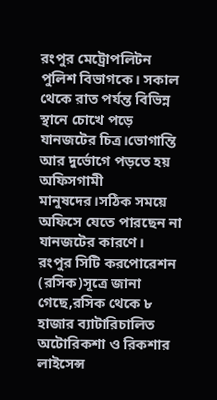রংপুর মেট্রোপলিটন পুলিশ বিভাগকে। সকাল থেকে রাত পর্যন্ত বিভিন্ন স্থানে চোখে পড়ে যানজটের চিত্র।ভোগান্তি আর দুর্ভোগে পড়তে হয় অফিসগামী মানুষদের।সঠিক সময়ে অফিসে যেতে পারছেন না যানজটের কারণে।
রংপুর সিটি করপোরেশন (রসিক)সূত্রে জানা গেছে,রসিক থেকে ৮ হাজার ব্যাটারিচালিত অটোরিকশা ও রিকশার লাইসেন্স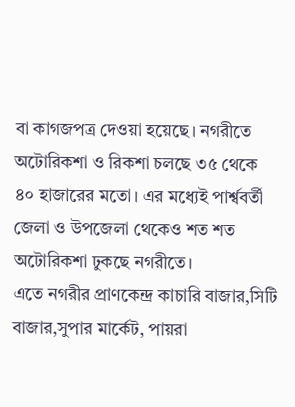বা কাগজপত্র দেওয়া হয়েছে। নগরীতে অটোরিকশা ও রিকশা চলছে ৩৫ থেকে ৪০ হাজারের মতো। এর মধ্যেই পার্শ্ববর্তী জেলা ও উপজেলা থেকেও শত শত অটোরিকশা ঢুকছে নগরীতে।
এতে নগরীর প্রাণকেন্দ্র কাচারি বাজার,সিটি বাজার,সুপার মার্কেট, পায়রা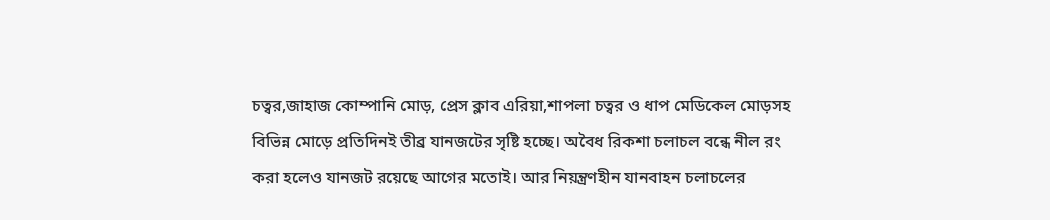চত্বর,জাহাজ কোম্পানি মোড়, প্রেস ক্লাব এরিয়া,শাপলা চত্বর ও ধাপ মেডিকেল মোড়সহ বিভিন্ন মোড়ে প্রতিদিনই তীব্র যানজটের সৃষ্টি হচ্ছে। অবৈধ রিকশা চলাচল বন্ধে নীল রং করা হলেও যানজট রয়েছে আগের মতোই। আর নিয়ন্ত্রণহীন যানবাহন চলাচলের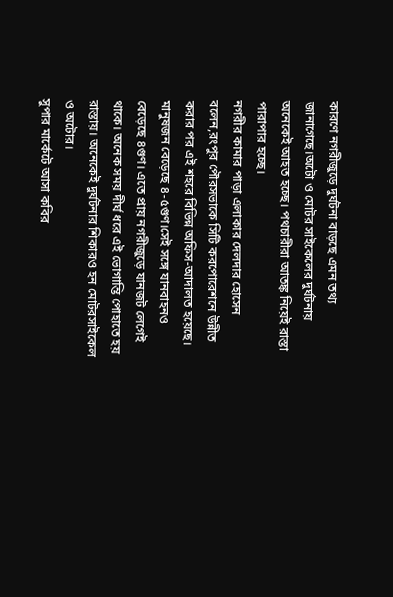কারণে নগরীজুড়ে দুর্ঘটনা বাড়ছে এমন তথ্য জানাগেছে।অটো ও মোটর সাইকেলের দুর্ঘটনায় অনেকেই আহত হচ্ছে। পথচারীরা আতঙ্ক নিয়েই রাস্তা পারাপার হচ্ছে।
নগরীর কামার পাড়া এলাকার দেলদার হোসেন বলেন,রংপুর পৌরসভাকে সিটি করপোরেশনে উন্নীত করার পর এই শহরে বিভিন্ন অফিস-আদালত হয়েছে। মানুষজন বেড়েছে ৪-৫গুণ।সেই সঙ্গে যানবাহনও বেড়েছে ৪গুণ। এতে প্রায় নগরীজুড়ে যানজট লেগেই থাকে। অনেক সময় দীর্ঘ ধরে এই ভোগান্তি পোহাতে হয় রাস্তায়। অনেকেই দুর্ঘটনার শিকারও হন মোটরসাইকেল ও অটোর।
সুপার মার্কেটে আসা কবির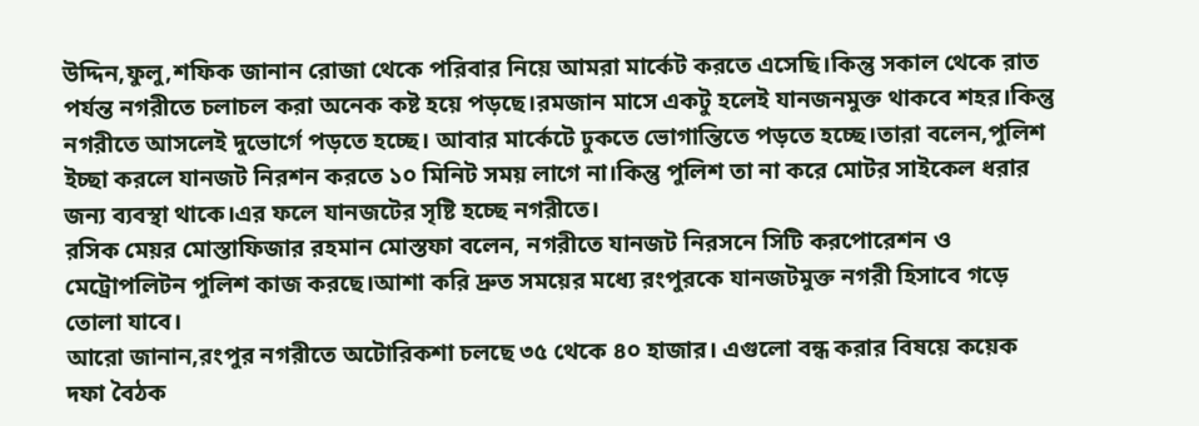উদ্দিন,ফুলু,শফিক জানান রোজা থেকে পরিবার নিয়ে আমরা মার্কেট করতে এসেছি।কিন্তু সকাল থেকে রাত পর্যন্ত নগরীতে চলাচল করা অনেক কষ্ট হয়ে পড়ছে।রমজান মাসে একটু হলেই যানজনমুক্ত থাকবে শহর।কিন্তু নগরীতে আসলেই দুভোর্গে পড়তে হচ্ছে। আবার মার্কেটে ঢুকতে ভোগান্তিতে পড়তে হচ্ছে।তারা বলেন,পুলিশ ইচ্ছা করলে যানজট নিরশন করতে ১০ মিনিট সময় লাগে না।কিন্তু পুলিশ তা না করে মোটর সাইকেল ধরার জন্য ব্যবস্থা থাকে।এর ফলে যানজটের সৃষ্টি হচ্ছে নগরীতে।
রসিক মেয়র মোস্তাফিজার রহমান মোস্তফা বলেন, নগরীতে যানজট নিরসনে সিটি করপোরেশন ও মেট্রোপলিটন পুলিশ কাজ করছে।আশা করি দ্রুত সময়ের মধ্যে রংপুরকে যানজটমুক্ত নগরী হিসাবে গড়ে তোলা যাবে।
আরো জানান,রংপুর নগরীতে অটোরিকশা চলছে ৩৫ থেকে ৪০ হাজার। এগুলো বন্ধ করার বিষয়ে কয়েক দফা বৈঠক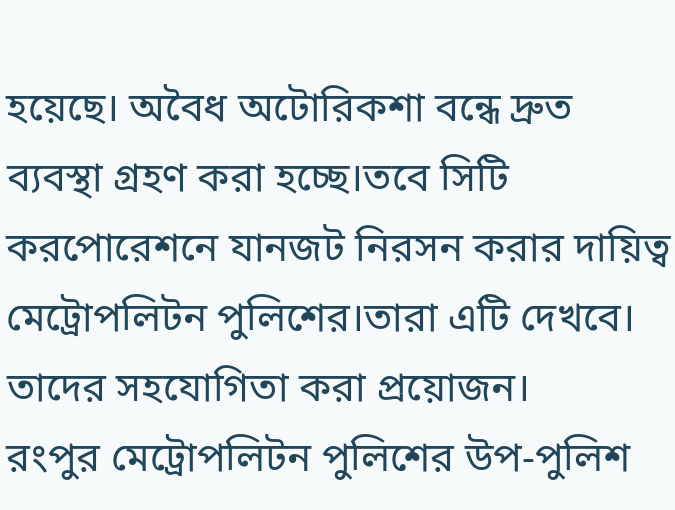হয়েছে। অবৈধ অটোরিকশা বন্ধে দ্রুত ব্যবস্থা গ্রহণ করা হচ্ছে।তবে সিটি করপোরেশনে যানজট নিরসন করার দায়িত্ব মেট্রোপলিটন পুলিশের।তারা এটি দেখবে। তাদের সহযোগিতা করা প্রয়োজন।
রংপুর মেট্রোপলিটন পুলিশের উপ-পুলিশ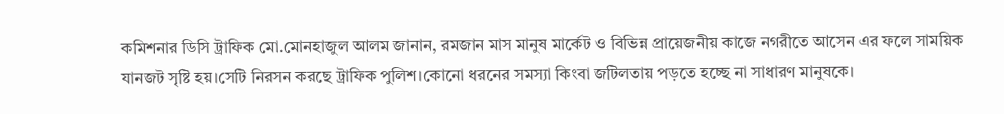কমিশনার ডিসি ট্রাফিক মো.মোনহাজুল আলম জানান, রমজান মাস মানুষ মার্কেট ও বিভিন্ন প্রায়েজনীয় কাজে নগরীতে আসেন এর ফলে সাময়িক যানজট সৃষ্টি হয়।সেটি নিরসন করছে ট্রাফিক পুলিশ।কোনো ধরনের সমস্যা কিংবা জটিলতায় পড়তে হচ্ছে না সাধারণ মানুষকে।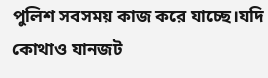পুলিশ সবসময় কাজ করে যাচ্ছে।যদি কোথাও যানজট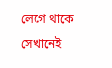লেগে থাকে সেখানেই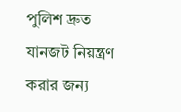পুলিশ দ্রুত যানজট নিয়ন্ত্রণ করার জন্য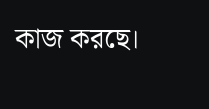কাজ করছে।